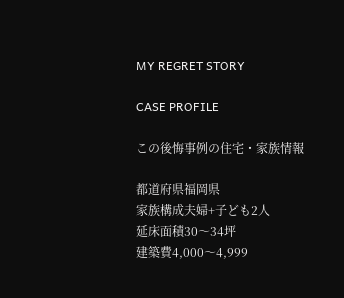MY REGRET STORY

CASE PROFILE

この後悔事例の住宅・家族情報

都道府県福岡県
家族構成夫婦+子ども2人
延床面積30〜34坪
建築費4,000〜4,999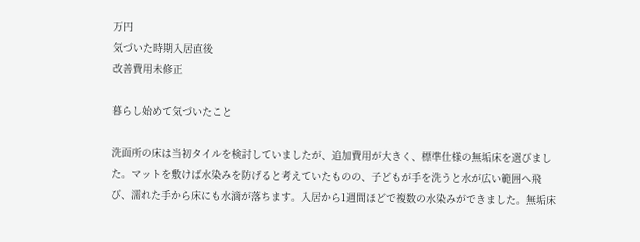万円
気づいた時期入居直後
改善費用未修正

暮らし始めて気づいたこと

洗面所の床は当初タイルを検討していましたが、追加費用が大きく、標準仕様の無垢床を選びました。マットを敷けば水染みを防げると考えていたものの、子どもが手を洗うと水が広い範囲へ飛び、濡れた手から床にも水滴が落ちます。入居から1週間ほどで複数の水染みができました。無垢床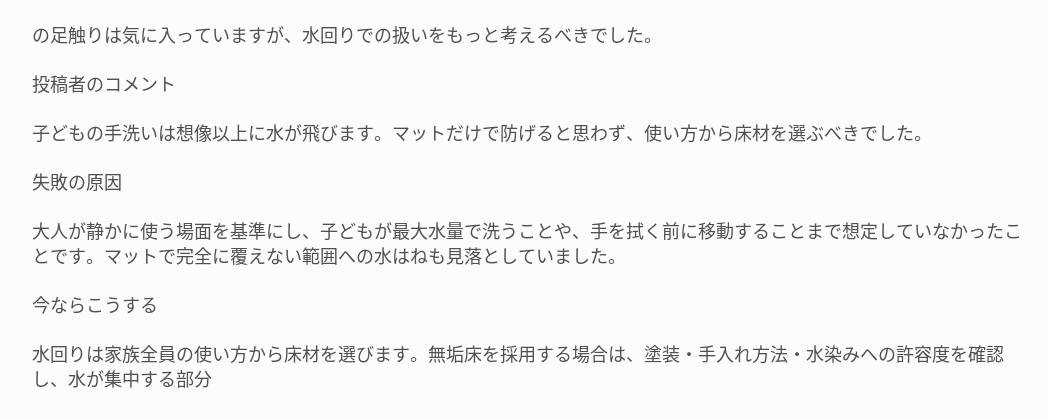の足触りは気に入っていますが、水回りでの扱いをもっと考えるべきでした。

投稿者のコメント

子どもの手洗いは想像以上に水が飛びます。マットだけで防げると思わず、使い方から床材を選ぶべきでした。

失敗の原因

大人が静かに使う場面を基準にし、子どもが最大水量で洗うことや、手を拭く前に移動することまで想定していなかったことです。マットで完全に覆えない範囲への水はねも見落としていました。

今ならこうする

水回りは家族全員の使い方から床材を選びます。無垢床を採用する場合は、塗装・手入れ方法・水染みへの許容度を確認し、水が集中する部分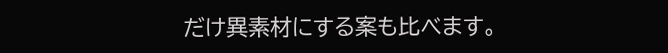だけ異素材にする案も比べます。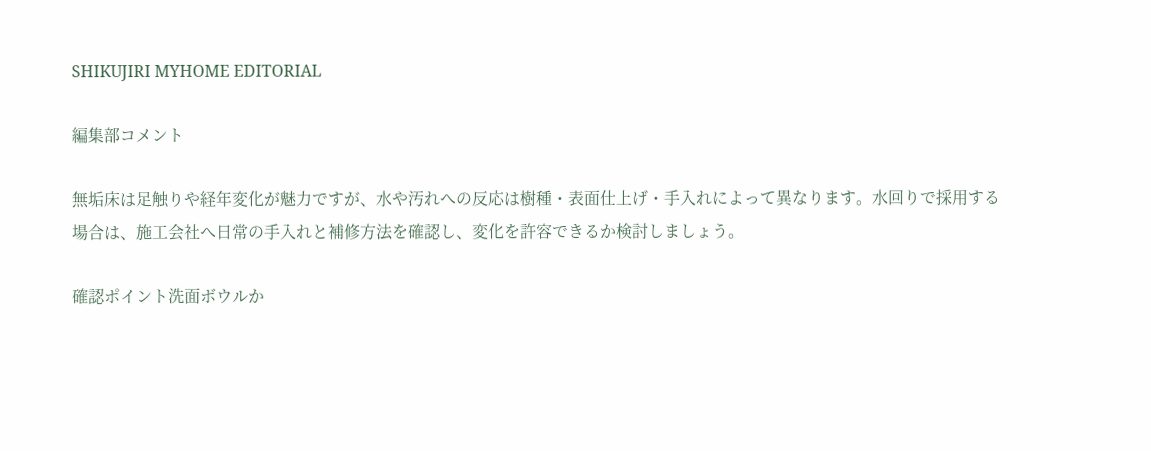SHIKUJIRI MYHOME EDITORIAL

編集部コメント

無垢床は足触りや経年変化が魅力ですが、水や汚れへの反応は樹種・表面仕上げ・手入れによって異なります。水回りで採用する場合は、施工会社へ日常の手入れと補修方法を確認し、変化を許容できるか検討しましょう。

確認ポイント洗面ボウルか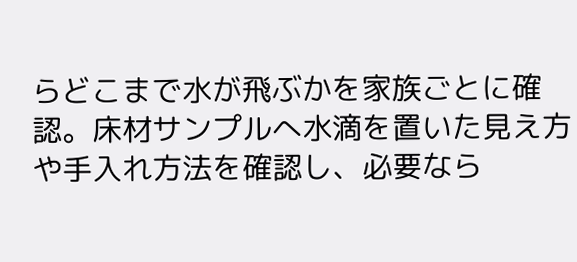らどこまで水が飛ぶかを家族ごとに確認。床材サンプルへ水滴を置いた見え方や手入れ方法を確認し、必要なら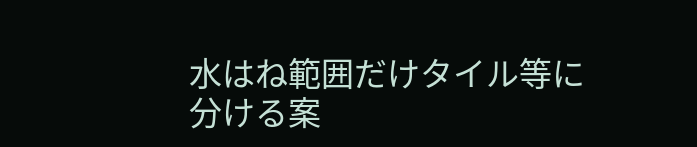水はね範囲だけタイル等に分ける案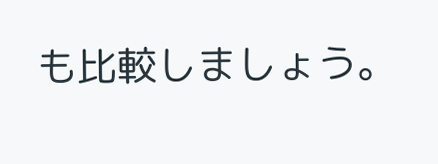も比較しましょう。